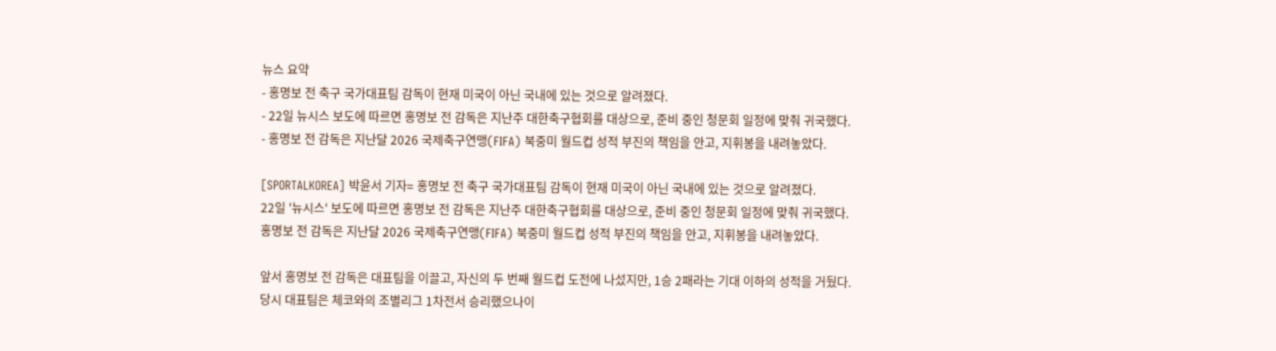뉴스 요약
- 홍명보 전 축구 국가대표팀 감독이 현재 미국이 아닌 국내에 있는 것으로 알려졌다.
- 22일 뉴시스 보도에 따르면 홍명보 전 감독은 지난주 대한축구협회를 대상으로, 준비 중인 청문회 일정에 맞춰 귀국했다.
- 홍명보 전 감독은 지난달 2026 국제축구연맹(FIFA) 북중미 월드컵 성적 부진의 책임을 안고, 지휘봉을 내려놓았다.

[SPORTALKOREA] 박윤서 기자= 홍명보 전 축구 국가대표팀 감독이 현재 미국이 아닌 국내에 있는 것으로 알려졌다.
22일 '뉴시스' 보도에 따르면 홍명보 전 감독은 지난주 대한축구협회를 대상으로, 준비 중인 청문회 일정에 맞춰 귀국했다.
홍명보 전 감독은 지난달 2026 국제축구연맹(FIFA) 북중미 월드컵 성적 부진의 책임을 안고, 지휘봉을 내려놓았다.

앞서 홍명보 전 감독은 대표팀을 이끌고, 자신의 두 번째 월드컵 도전에 나섰지만, 1승 2패라는 기대 이하의 성적을 거뒀다.
당시 대표팀은 체코와의 조별리그 1차전서 승리했으나이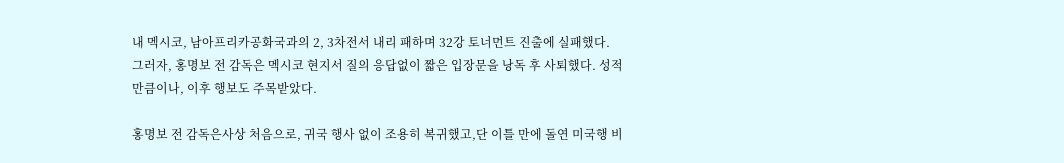내 멕시코, 남아프리카공화국과의 2, 3차전서 내리 패하며 32강 토너먼트 진출에 실패했다.
그러자, 홍명보 전 감독은 멕시코 현지서 질의 응답없이 짧은 입장문을 낭독 후 사퇴했다. 성적만큼이나, 이후 행보도 주목받았다.

홍명보 전 감독은사상 처음으로, 귀국 행사 없이 조용히 복귀했고,단 이틀 만에 돌연 미국행 비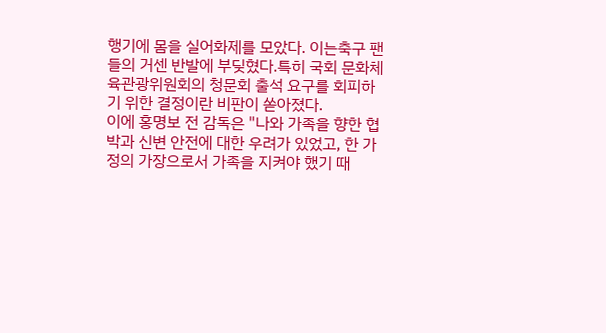행기에 몸을 실어화제를 모았다. 이는축구 팬들의 거센 반발에 부딪혔다.특히 국회 문화체육관광위원회의 청문회 출석 요구를 회피하기 위한 결정이란 비판이 쏟아졌다.
이에 홍명보 전 감독은 "나와 가족을 향한 협박과 신변 안전에 대한 우려가 있었고, 한 가정의 가장으로서 가족을 지켜야 했기 때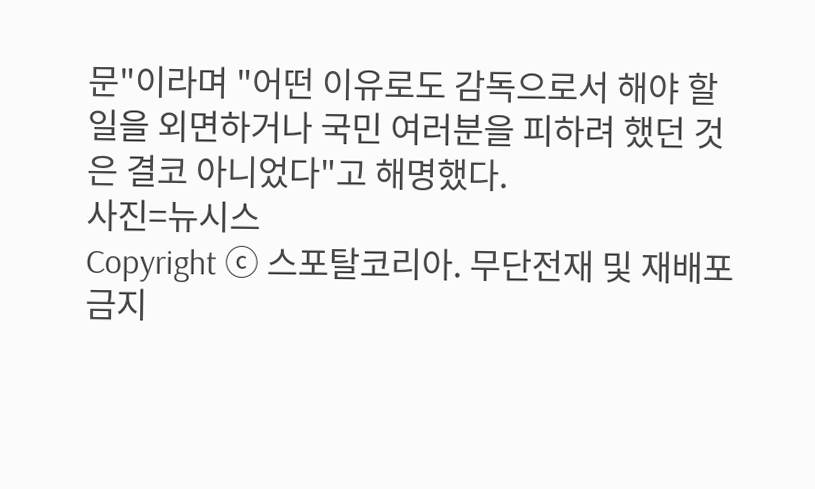문"이라며 "어떤 이유로도 감독으로서 해야 할 일을 외면하거나 국민 여러분을 피하려 했던 것은 결코 아니었다"고 해명했다.
사진=뉴시스
Copyright ⓒ 스포탈코리아. 무단전재 및 재배포 금지